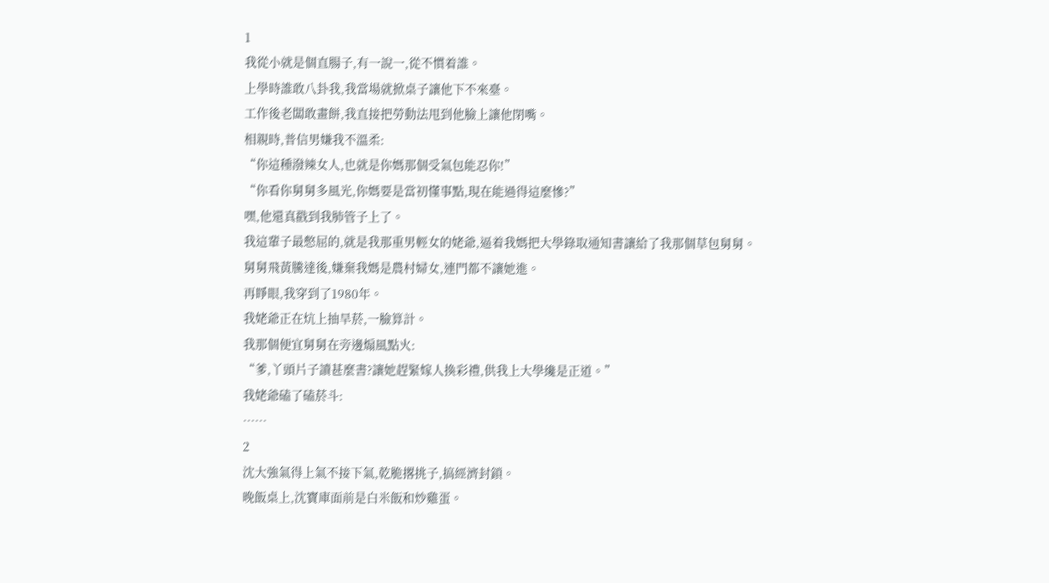1
我從小就是個直腸子,有一說一,從不慣着誰。
上學時誰敢八卦我,我當場就掀桌子讓他下不來臺。
工作後老闆敢畫餅,我直接把勞動法甩到他臉上讓他閉嘴。
相親時,普信男嫌我不溫柔:
“你這種潑辣女人,也就是你媽那個受氣包能忍你!”
“你看你舅舅多風光,你媽要是當初懂事點,現在能過得這麼慘?”
嘿,他還真戳到我肺管子上了。
我這輩子最憋屈的,就是我那重男輕女的姥爺,逼着我媽把大學錄取通知書讓給了我那個草包舅舅。
舅舅飛黃騰達後,嫌棄我媽是農村婦女,連門都不讓她進。
再睜眼,我穿到了1980年。
我姥爺正在炕上抽旱菸,一臉算計。
我那個便宜舅舅在旁邊煽風點火:
“爹,丫頭片子讀甚麼書?讓她趕緊嫁人換彩禮,供我上大學纔是正道。”
我姥爺磕了磕菸斗:
……
2
沈大強氣得上氣不接下氣,乾脆撂挑子,搞經濟封鎖。
晚飯桌上,沈寶庫面前是白米飯和炒雞蛋。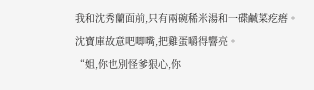我和沈秀蘭面前,只有兩碗稀米湯和一碟鹹菜疙瘩。
沈寶庫故意吧唧嘴,把雞蛋嚼得響亮。
“姐,你也別怪爹狠心,你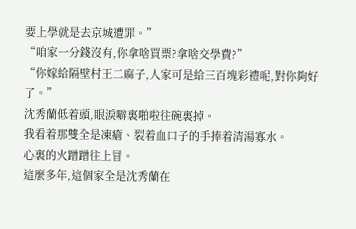要上學就是去京城遭罪。”
“咱家一分錢沒有,你拿啥買票?拿啥交學費?”
“你嫁給隔壁村王二麻子,人家可是給三百塊彩禮呢,對你夠好了。”
沈秀蘭低着頭,眼淚噼裏啪啦往碗裏掉。
我看着那雙全是凍瘡、裂着血口子的手捧着清湯寡水。
心裏的火蹭蹭往上冒。
這麼多年,這個家全是沈秀蘭在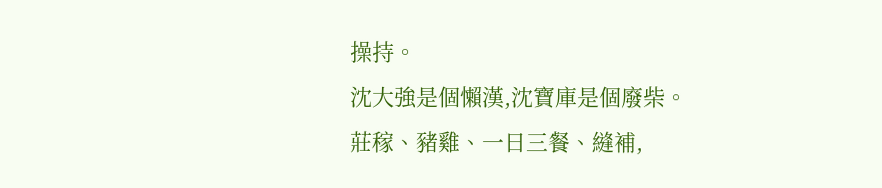操持。
沈大強是個懶漢,沈寶庫是個廢柴。
莊稼、豬雞、一日三餐、縫補,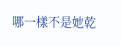哪一樣不是她乾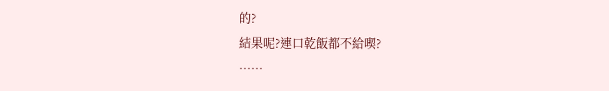的?
結果呢?連口乾飯都不給喫?
……